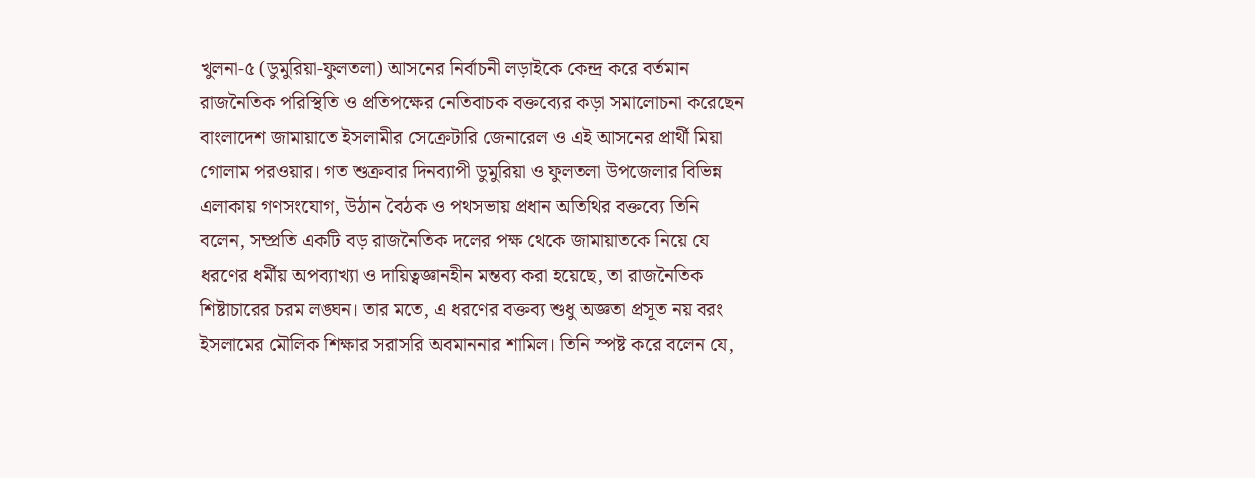খুলনা-৫ (ডুমুরিয়া-ফুলতলা) আসনের নির্বাচনী লড়াইকে কেন্দ্র করে বর্তমান রাজনৈতিক পরিস্থিতি ও প্রতিপক্ষের নেতিবাচক বক্তব্যের কড়া সমালোচনা করেছেন বাংলাদেশ জামায়াতে ইসলামীর সেক্রেটারি জেনারেল ও এই আসনের প্রার্থী মিয়া গোলাম পরওয়ার। গত শুক্রবার দিনব্যাপী ডুমুরিয়া ও ফুলতলা উপজেলার বিভিন্ন এলাকায় গণসংযোগ, উঠান বৈঠক ও পথসভায় প্রধান অতিথির বক্তব্যে তিনি বলেন, সম্প্রতি একটি বড় রাজনৈতিক দলের পক্ষ থেকে জামায়াতকে নিয়ে যে ধরণের ধর্মীয় অপব্যাখ্যা ও দায়িত্বজ্ঞানহীন মন্তব্য করা হয়েছে, তা রাজনৈতিক শিষ্টাচারের চরম লঙ্ঘন। তার মতে, এ ধরণের বক্তব্য শুধু অজ্ঞতা প্রসূত নয় বরং ইসলামের মৌলিক শিক্ষার সরাসরি অবমাননার শামিল। তিনি স্পষ্ট করে বলেন যে,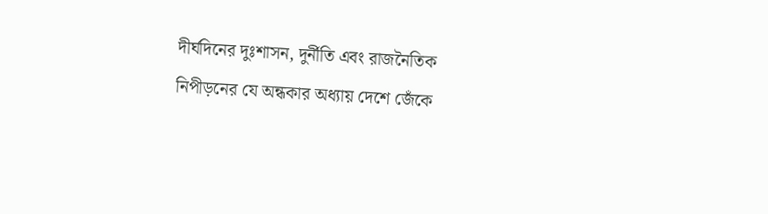দীর্ঘদিনের দুঃশাসন, দুর্নীতি এবং রাজনৈতিক নিপীড়নের যে অন্ধকার অধ্যায় দেশে জেঁকে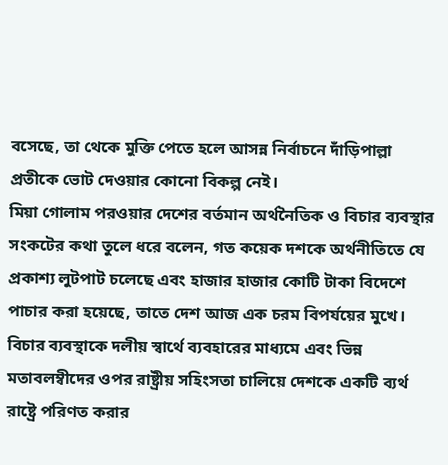বসেছে, তা থেকে মুক্তি পেতে হলে আসন্ন নির্বাচনে দাঁড়িপাল্লা প্রতীকে ভোট দেওয়ার কোনো বিকল্প নেই।
মিয়া গোলাম পরওয়ার দেশের বর্তমান অর্থনৈতিক ও বিচার ব্যবস্থার সংকটের কথা তুলে ধরে বলেন, গত কয়েক দশকে অর্থনীতিতে যে প্রকাশ্য লুটপাট চলেছে এবং হাজার হাজার কোটি টাকা বিদেশে পাচার করা হয়েছে, তাতে দেশ আজ এক চরম বিপর্যয়ের মুখে। বিচার ব্যবস্থাকে দলীয় স্বার্থে ব্যবহারের মাধ্যমে এবং ভিন্ন মতাবলম্বীদের ওপর রাষ্ট্রীয় সহিংসতা চালিয়ে দেশকে একটি ব্যর্থ রাষ্ট্রে পরিণত করার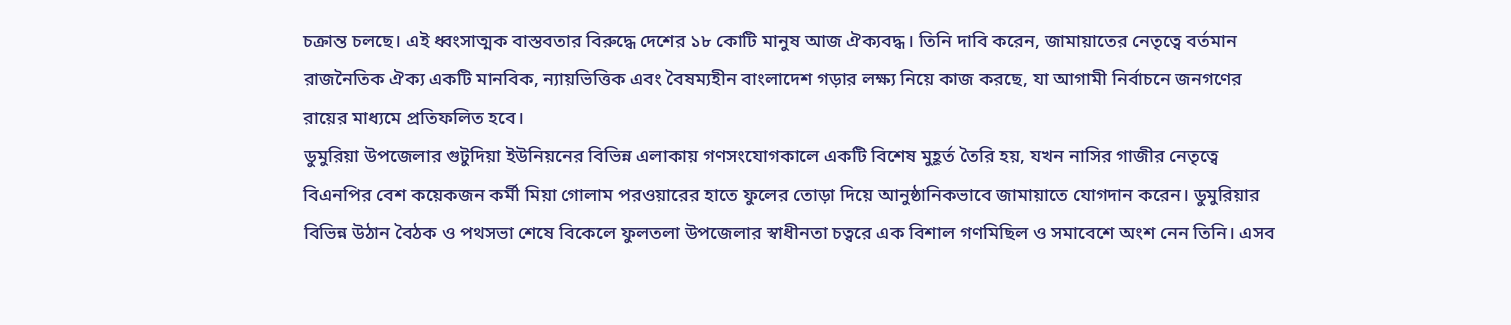চক্রান্ত চলছে। এই ধ্বংসাত্মক বাস্তবতার বিরুদ্ধে দেশের ১৮ কোটি মানুষ আজ ঐক্যবদ্ধ। তিনি দাবি করেন, জামায়াতের নেতৃত্বে বর্তমান রাজনৈতিক ঐক্য একটি মানবিক, ন্যায়ভিত্তিক এবং বৈষম্যহীন বাংলাদেশ গড়ার লক্ষ্য নিয়ে কাজ করছে, যা আগামী নির্বাচনে জনগণের রায়ের মাধ্যমে প্রতিফলিত হবে।
ডুমুরিয়া উপজেলার গুটুদিয়া ইউনিয়নের বিভিন্ন এলাকায় গণসংযোগকালে একটি বিশেষ মুহূর্ত তৈরি হয়, যখন নাসির গাজীর নেতৃত্বে বিএনপির বেশ কয়েকজন কর্মী মিয়া গোলাম পরওয়ারের হাতে ফুলের তোড়া দিয়ে আনুষ্ঠানিকভাবে জামায়াতে যোগদান করেন। ডুমুরিয়ার বিভিন্ন উঠান বৈঠক ও পথসভা শেষে বিকেলে ফুলতলা উপজেলার স্বাধীনতা চত্বরে এক বিশাল গণমিছিল ও সমাবেশে অংশ নেন তিনি। এসব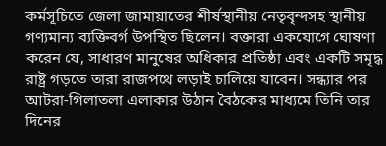কর্মসূচিতে জেলা জামায়াতের শীর্ষস্থানীয় নেতৃবৃন্দসহ স্থানীয় গণ্যমান্য ব্যক্তিবর্গ উপস্থিত ছিলেন। বক্তারা একযোগে ঘোষণা করেন যে, সাধারণ মানুষের অধিকার প্রতিষ্ঠা এবং একটি সমৃদ্ধ রাষ্ট্র গড়তে তারা রাজপথে লড়াই চালিয়ে যাবেন। সন্ধ্যার পর আটরা-গিলাতলা এলাকার উঠান বৈঠকের মাধ্যমে তিনি তার দিনের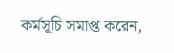কর্মসূচি সমাপ্ত করেন,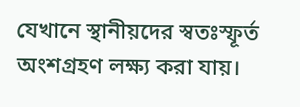যেখানে স্থানীয়দের স্বতঃস্ফূর্ত অংশগ্রহণ লক্ষ্য করা যায়।